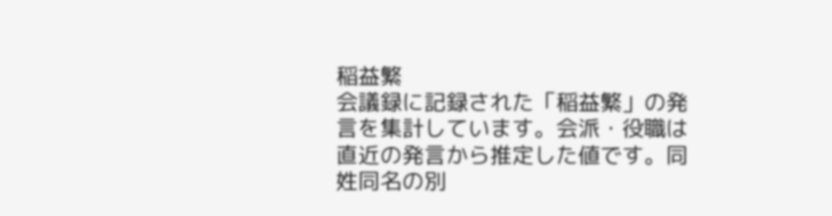稲益繁
会議録に記録された「稲益繁」の発言を集計しています。会派・役職は直近の発言から推定した値です。同姓同名の別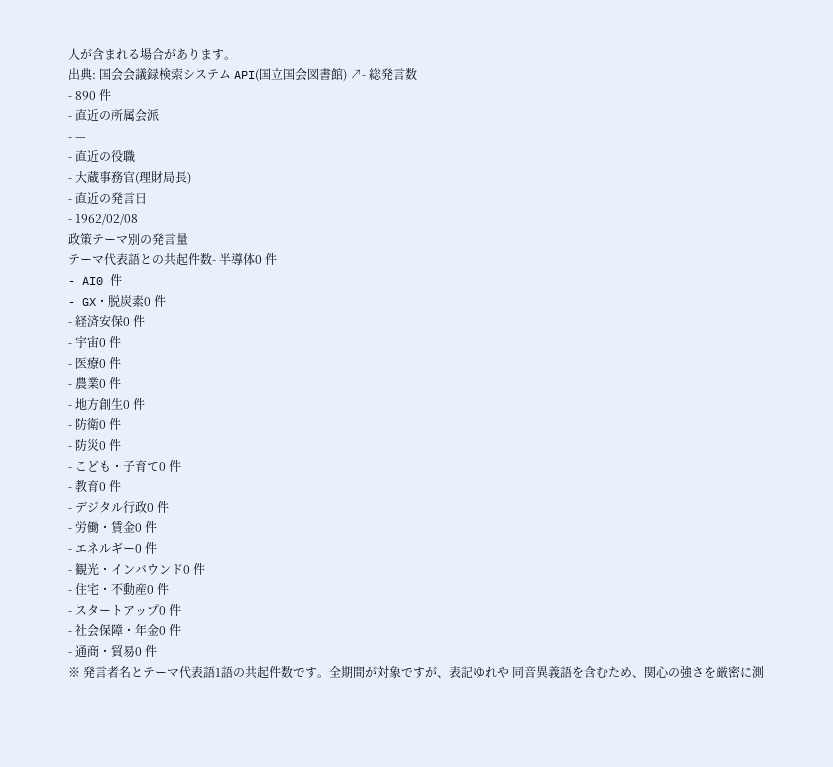人が含まれる場合があります。
出典: 国会会議録検索システム API(国立国会図書館) ↗- 総発言数
- 890 件
- 直近の所属会派
- —
- 直近の役職
- 大蔵事務官(理財局長)
- 直近の発言日
- 1962/02/08
政策テーマ別の発言量
テーマ代表語との共起件数- 半導体0 件
- AI0 件
- GX・脱炭素0 件
- 経済安保0 件
- 宇宙0 件
- 医療0 件
- 農業0 件
- 地方創生0 件
- 防衛0 件
- 防災0 件
- こども・子育て0 件
- 教育0 件
- デジタル行政0 件
- 労働・賃金0 件
- エネルギー0 件
- 観光・インバウンド0 件
- 住宅・不動産0 件
- スタートアップ0 件
- 社会保障・年金0 件
- 通商・貿易0 件
※ 発言者名とテーマ代表語1語の共起件数です。全期間が対象ですが、表記ゆれや 同音異義語を含むため、関心の強さを厳密に測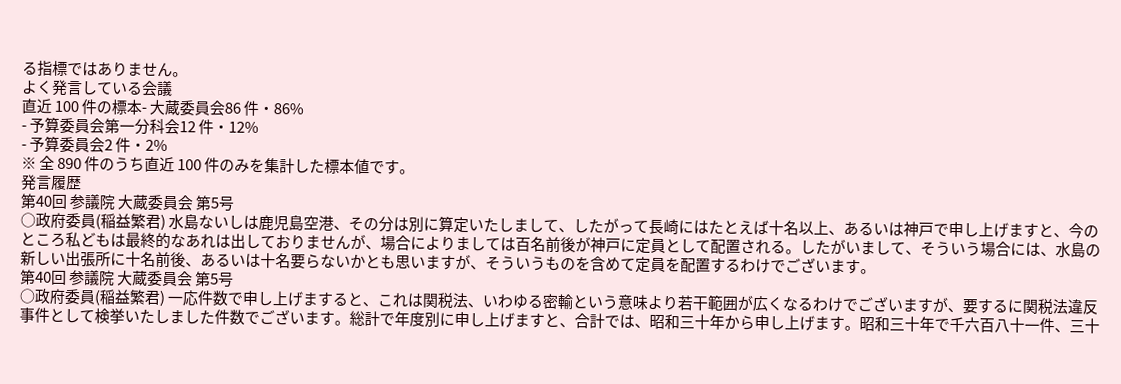る指標ではありません。
よく発言している会議
直近 100 件の標本- 大蔵委員会86 件・86%
- 予算委員会第一分科会12 件・12%
- 予算委員会2 件・2%
※ 全 890 件のうち直近 100 件のみを集計した標本値です。
発言履歴
第40回 参議院 大蔵委員会 第5号
○政府委員(稲益繁君) 水島ないしは鹿児島空港、その分は別に算定いたしまして、したがって長崎にはたとえば十名以上、あるいは神戸で申し上げますと、今のところ私どもは最終的なあれは出しておりませんが、場合によりましては百名前後が神戸に定員として配置される。したがいまして、そういう場合には、水島の新しい出張所に十名前後、あるいは十名要らないかとも思いますが、そういうものを含めて定員を配置するわけでございます。
第40回 参議院 大蔵委員会 第5号
○政府委員(稲益繁君) 一応件数で申し上げますると、これは関税法、いわゆる密輸という意味より若干範囲が広くなるわけでございますが、要するに関税法違反事件として検挙いたしました件数でございます。総計で年度別に申し上げますと、合計では、昭和三十年から申し上げます。昭和三十年で千六百八十一件、三十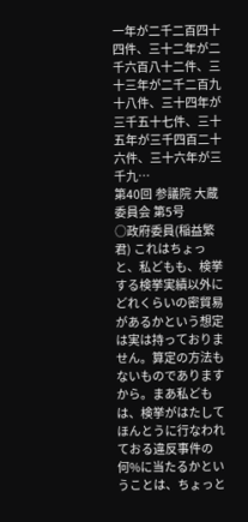一年が二千二百四十四件、三十二年が二千六百八十二件、三十三年が二千二百九十八件、三十四年が三千五十七件、三十五年が三千四百二十六件、三十六年が三千九…
第40回 参議院 大蔵委員会 第5号
○政府委員(稲益繁君) これはちょっと、私どもも、検挙する検挙実績以外にどれくらいの密貿易があるかという想定は実は持っておりません。算定の方法もないものでありますから。まあ私どもは、検挙がはたしてほんとうに行なわれておる違反事件の何%に当たるかということは、ちょっと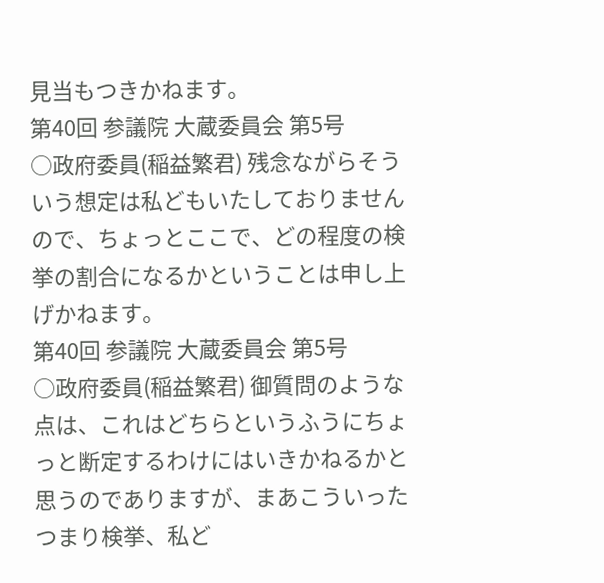見当もつきかねます。
第40回 参議院 大蔵委員会 第5号
○政府委員(稲益繁君) 残念ながらそういう想定は私どもいたしておりませんので、ちょっとここで、どの程度の検挙の割合になるかということは申し上げかねます。
第40回 参議院 大蔵委員会 第5号
○政府委員(稲益繁君) 御質問のような点は、これはどちらというふうにちょっと断定するわけにはいきかねるかと思うのでありますが、まあこういったつまり検挙、私ど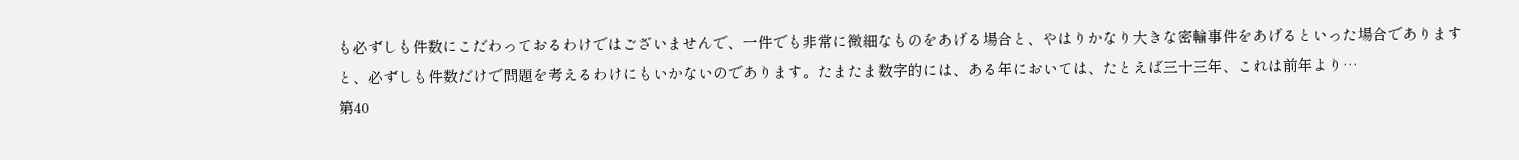も必ずしも件数にこだわっておるわけではございませんで、一件でも非常に微細なものをあげる場合と、やはりかなり大きな密輸事件をあげるといった場合でありますと、必ずしも件数だけで問題を考えるわけにもいかないのであります。たまたま数字的には、ある年においては、たとえば三十三年、これは前年より…
第40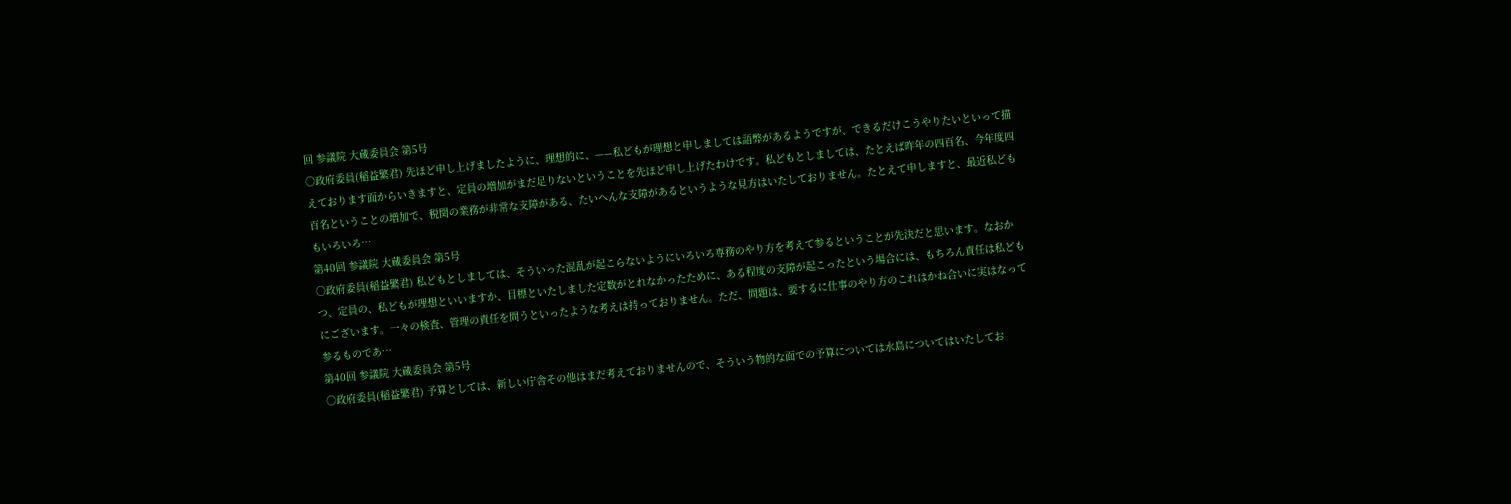回 参議院 大蔵委員会 第5号
○政府委員(稲益繁君) 先ほど申し上げましたように、理想的に、——私どもが理想と申しましては語弊があるようですが、できるだけこうやりたいといって描えております面からいきますと、定員の増加がまだ足りないということを先ほど申し上げたわけです。私どもとしましては、たとえば昨年の四百名、今年度四百名ということの増加で、税関の業務が非常な支障がある、たいへんな支障があるというような見方はいたしておりません。たとえて申しますと、最近私どももいろいろ…
第40回 参議院 大蔵委員会 第5号
○政府委員(稲益繁君) 私どもとしましては、そういった混乱が起こらないようにいろいろ専務のやり方を考えて参るということが先決だと思います。なおかつ、定員の、私どもが理想といいますか、目標といたしました定数がとれなかったために、ある程度の支障が起こったという場合には、もちろん責任は私どもにございます。一々の検査、管理の責任を問うといったような考えは持っておりません。ただ、問題は、要するに仕事のやり方のこれはかね合いに実はなって参るものであ…
第40回 参議院 大蔵委員会 第5号
○政府委員(稲益繁君) 予算としては、新しい庁舎その他はまだ考えておりませんので、そういう物的な面での予算については水島についてはいたしてお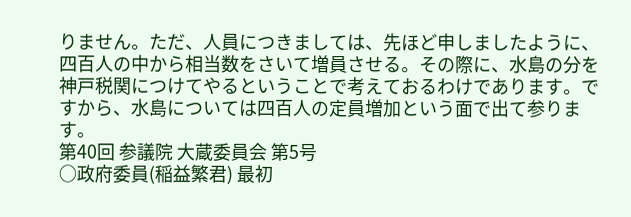りません。ただ、人員につきましては、先ほど申しましたように、四百人の中から相当数をさいて増員させる。その際に、水島の分を神戸税関につけてやるということで考えておるわけであります。ですから、水島については四百人の定員増加という面で出て参ります。
第40回 参議院 大蔵委員会 第5号
○政府委員(稲益繁君) 最初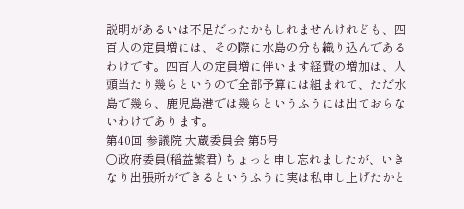説明があるいは不足だったかもしれませんけれども、四百人の定員増には、その際に水島の分も織り込んであるわけです。四百人の定員増に伴います経費の増加は、人頭当たり幾らというので全部予算には組まれて、ただ水島で幾ら、鹿児島港では幾らというふうには出ておらないわけであります。
第40回 参議院 大蔵委員会 第5号
○政府委員(稲益繁君) ちょっと申し忘れましたが、いきなり出張所ができるというふうに実は私申し上げたかと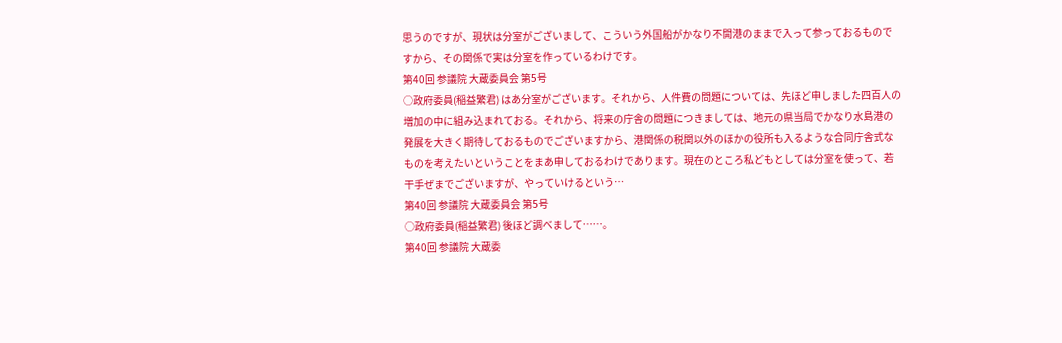思うのですが、現状は分室がございまして、こういう外国船がかなり不開港のままで入って参っておるものですから、その関係で実は分室を作っているわけです。
第40回 参議院 大蔵委員会 第5号
○政府委員(稲益繁君) はあ分室がございます。それから、人件費の問題については、先ほど申しました四百人の増加の中に組み込まれておる。それから、将来の庁舎の問題につきましては、地元の県当局でかなり水島港の発展を大きく期待しておるものでございますから、港関係の税関以外のほかの役所も入るような合同庁舎式なものを考えたいということをまあ申しておるわけであります。現在のところ私どもとしては分室を使って、若干手ぜまでございますが、やっていけるという…
第40回 参議院 大蔵委員会 第5号
○政府委員(稲益繁君) 後ほど調べまして……。
第40回 参議院 大蔵委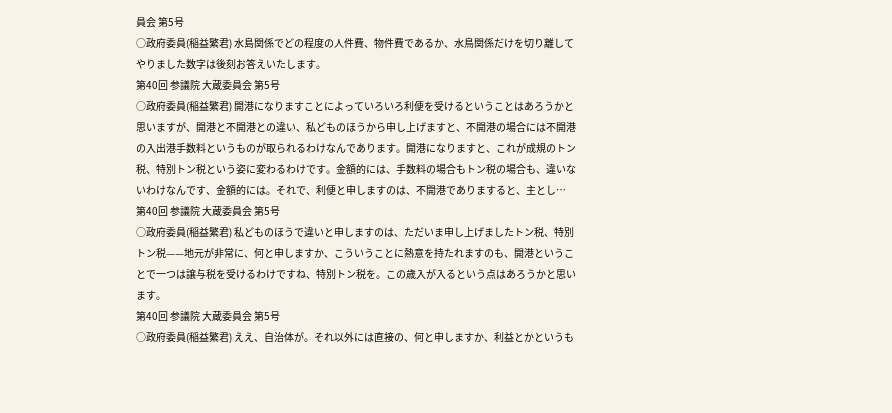員会 第5号
○政府委員(稲益繁君) 水島関係でどの程度の人件費、物件費であるか、水鳥関係だけを切り離してやりました数字は後刻お答えいたします。
第40回 参議院 大蔵委員会 第5号
○政府委員(稲益繁君) 開港になりますことによっていろいろ利便を受けるということはあろうかと思いますが、開港と不開港との違い、私どものほうから申し上げますと、不開港の場合には不開港の入出港手数料というものが取られるわけなんであります。開港になりますと、これが成規のトン税、特別トン税という姿に変わるわけです。金額的には、手数料の場合もトン税の場合も、違いないわけなんです、金額的には。それで、利便と申しますのは、不開港でありますると、主とし…
第40回 参議院 大蔵委員会 第5号
○政府委員(稲益繁君) 私どものほうで違いと申しますのは、ただいま申し上げましたトン税、特別トン税——地元が非常に、何と申しますか、こういうことに熱意を持たれますのも、開港ということで一つは譲与税を受けるわけですね、特別トン税を。この歳入が入るという点はあろうかと思います。
第40回 参議院 大蔵委員会 第5号
○政府委員(稲益繁君) ええ、自治体が。それ以外には直接の、何と申しますか、利益とかというも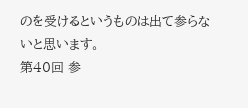のを受けるというものは出て参らないと思います。
第40回 参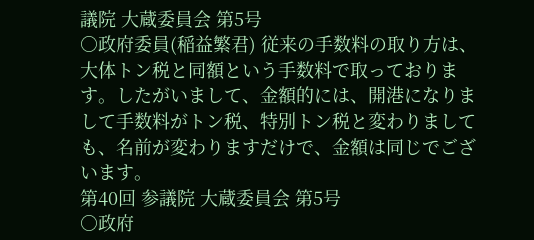議院 大蔵委員会 第5号
○政府委員(稲益繁君) 従来の手数料の取り方は、大体トン税と同額という手数料で取っております。したがいまして、金額的には、開港になりまして手数料がトン税、特別トン税と変わりましても、名前が変わりますだけで、金額は同じでございます。
第40回 参議院 大蔵委員会 第5号
○政府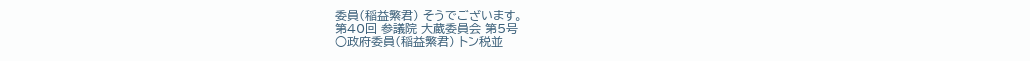委員(稲益繁君) そうでございます。
第40回 参議院 大蔵委員会 第5号
○政府委員(稲益繁君) トン税並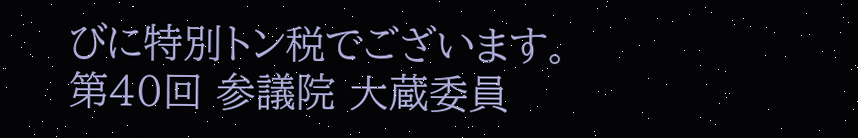びに特別トン税でございます。
第40回 参議院 大蔵委員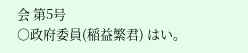会 第5号
○政府委員(稲益繁君) はい。